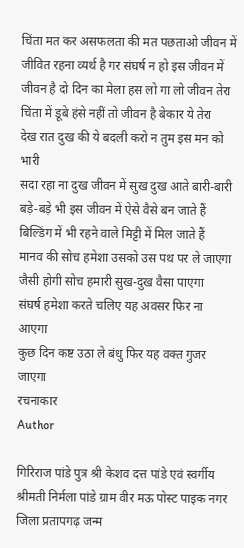चिंता मत कर असफलता की मत पछताओ जीवन में
जीवित रहना व्यर्थ है गर संघर्ष न हो इस जीवन में
जीवन है दो दिन का मेला हस लो गा लो जीवन तेरा
चिंता में डूबे हंसे नहीं तो जीवन है बेकार ये तेरा
देख रात दुख की ये बदली करो न तुम इस मन को भारी
सदा रहा ना दुख जीवन में सुख दुख आते बारी-बारी
बड़े-बड़े भी इस जीवन में ऐसे वैसे बन जाते हैं
बिल्डिंग में भी रहने वाले मिट्टी में मिल जाते हैं
मानव की सोच हमेशा उसको उस पथ पर ले जाएगा
जैसी होगी सोच हमारी सुख-दुख वैसा पाएगा
संघर्ष हमेशा करते चलिए यह अवसर फिर ना आएगा
कुछ दिन कष्ट उठा ले बंधु फिर यह वक्त गुजर जाएगा
रचनाकार
Author

गिरिराज पांडे पुत्र श्री केशव दत्त पांडे एवं स्वर्गीय श्रीमती निर्मला पांडे ग्राम वीर मऊ पोस्ट पाइक नगर जिला प्रतापगढ़ जन्म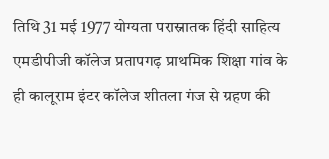तिथि 31 मई 1977 योग्यता परास्नातक हिंदी साहित्य एमडीपीजी कॉलेज प्रतापगढ़ प्राथमिक शिक्षा गांव के ही कालूराम इंटर कॉलेज शीतला गंज से ग्रहण की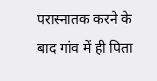परास्नातक करने के बाद गांव में ही पिता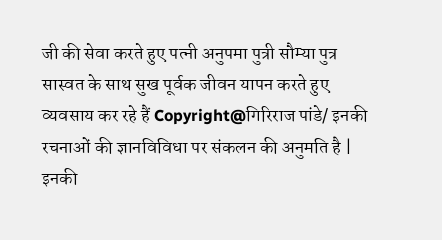जी की सेवा करते हुए पत्नी अनुपमा पुत्री सौम्या पुत्र सास्वत के साथ सुख पूर्वक जीवन यापन करते हुए व्यवसाय कर रहे हैं Copyright@गिरिराज पांडे/ इनकी रचनाओं की ज्ञानविविधा पर संकलन की अनुमति है | इनकी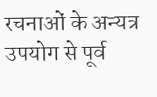रचनाओं के अन्यत्र उपयोग से पूर्व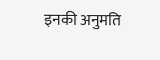इनकी अनुमति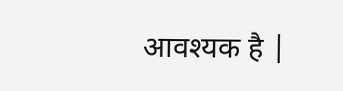आवश्यक है |